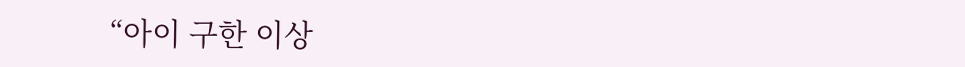“아이 구한 이상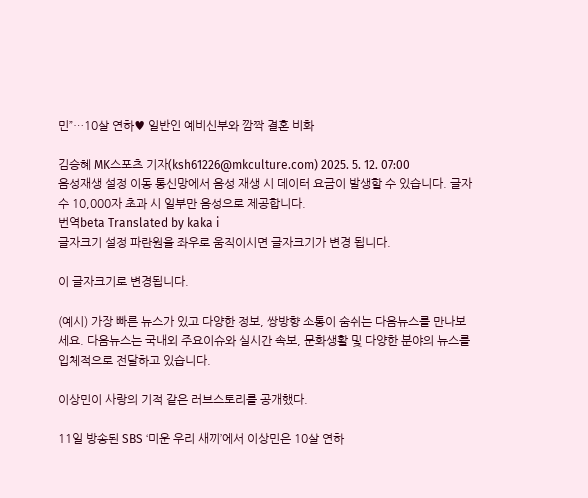민”…10살 연하♥ 일반인 예비신부와 깜짝 결혼 비화

김승혜 MK스포츠 기자(ksh61226@mkculture.com) 2025. 5. 12. 07:00
음성재생 설정 이동 통신망에서 음성 재생 시 데이터 요금이 발생할 수 있습니다. 글자 수 10,000자 초과 시 일부만 음성으로 제공합니다.
번역beta Translated by kaka i
글자크기 설정 파란원을 좌우로 움직이시면 글자크기가 변경 됩니다.

이 글자크기로 변경됩니다.

(예시) 가장 빠른 뉴스가 있고 다양한 정보, 쌍방향 소통이 숨쉬는 다음뉴스를 만나보세요. 다음뉴스는 국내외 주요이슈와 실시간 속보, 문화생활 및 다양한 분야의 뉴스를 입체적으로 전달하고 있습니다.

이상민이 사랑의 기적 같은 러브스토리를 공개했다.

11일 방송된 SBS ‘미운 우리 새끼’에서 이상민은 10살 연하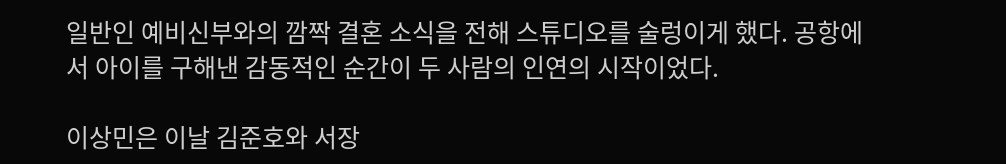일반인 예비신부와의 깜짝 결혼 소식을 전해 스튜디오를 술렁이게 했다. 공항에서 아이를 구해낸 감동적인 순간이 두 사람의 인연의 시작이었다.

이상민은 이날 김준호와 서장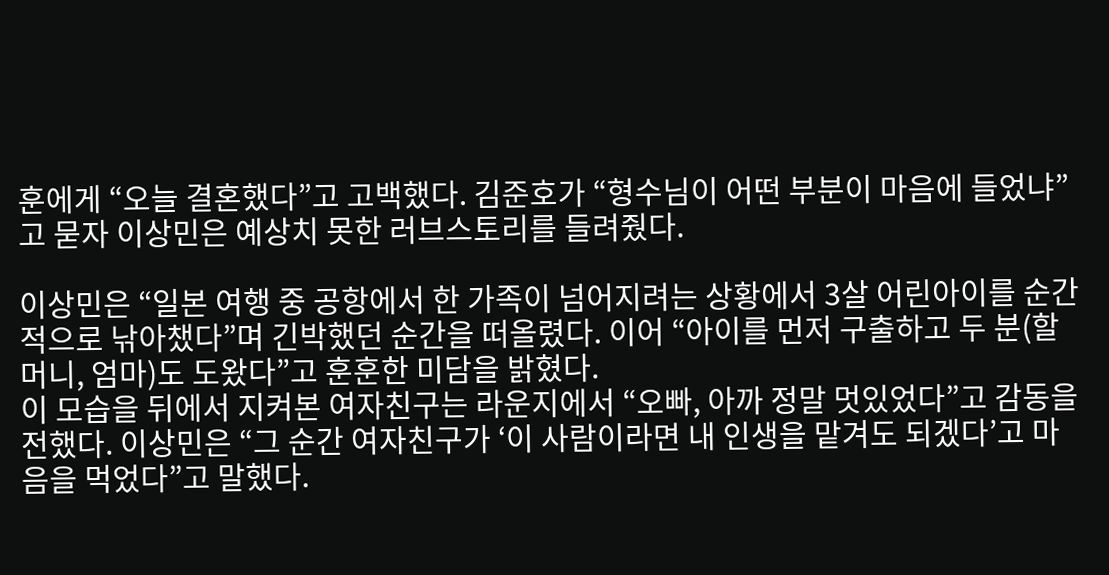훈에게 “오늘 결혼했다”고 고백했다. 김준호가 “형수님이 어떤 부분이 마음에 들었냐”고 묻자 이상민은 예상치 못한 러브스토리를 들려줬다.

이상민은 “일본 여행 중 공항에서 한 가족이 넘어지려는 상황에서 3살 어린아이를 순간적으로 낚아챘다”며 긴박했던 순간을 떠올렸다. 이어 “아이를 먼저 구출하고 두 분(할머니, 엄마)도 도왔다”고 훈훈한 미담을 밝혔다.
이 모습을 뒤에서 지켜본 여자친구는 라운지에서 “오빠, 아까 정말 멋있었다”고 감동을 전했다. 이상민은 “그 순간 여자친구가 ‘이 사람이라면 내 인생을 맡겨도 되겠다’고 마음을 먹었다”고 말했다.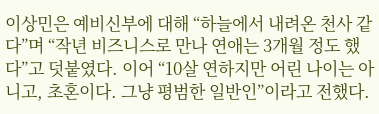이상민은 예비신부에 대해 “하늘에서 내려온 천사 같다”며 “작년 비즈니스로 만나 연애는 3개월 정도 했다”고 덧붙였다. 이어 “10살 연하지만 어린 나이는 아니고, 초혼이다. 그냥 평범한 일반인”이라고 전했다.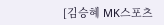[김승혜 MK스포츠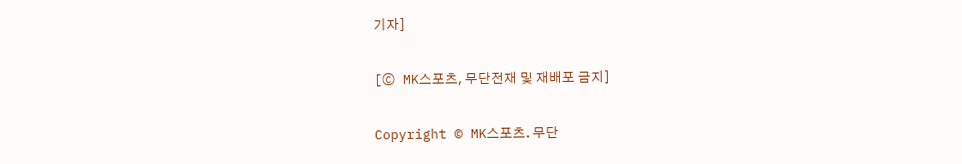기자]

[ⓒ MK스포츠, 무단전재 및 재배포 금지]

Copyright © MK스포츠. 무단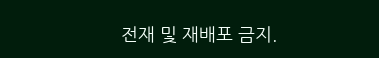전재 및 재배포 금지.